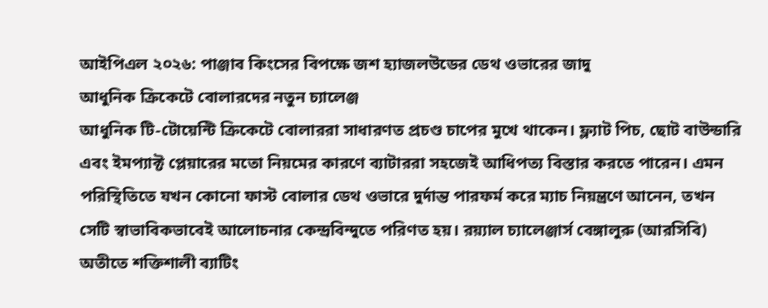আইপিএল ২০২৬: পাঞ্জাব কিংসের বিপক্ষে জশ হ্যাজলউডের ডেথ ওভারের জাদু
আধুনিক ক্রিকেটে বোলারদের নতুন চ্যালেঞ্জ
আধুনিক টি-টোয়েন্টি ক্রিকেটে বোলাররা সাধারণত প্রচণ্ড চাপের মুখে থাকেন। ফ্ল্যাট পিচ, ছোট বাউন্ডারি এবং ইমপ্যাক্ট প্লেয়ারের মতো নিয়মের কারণে ব্যাটাররা সহজেই আধিপত্য বিস্তার করতে পারেন। এমন পরিস্থিতিতে যখন কোনো ফাস্ট বোলার ডেথ ওভারে দুর্দান্ত পারফর্ম করে ম্যাচ নিয়ন্ত্রণে আনেন, তখন সেটি স্বাভাবিকভাবেই আলোচনার কেন্দ্রবিন্দুতে পরিণত হয়। রয়্যাল চ্যালেঞ্জার্স বেঙ্গালুরু (আরসিবি) অতীতে শক্তিশালী ব্যাটিং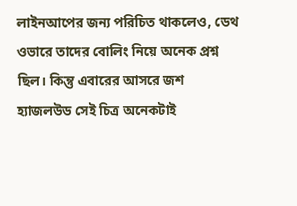লাইনআপের জন্য পরিচিত থাকলেও, ডেথ ওভারে তাদের বোলিং নিয়ে অনেক প্রশ্ন ছিল। কিন্তু এবারের আসরে জশ হ্যাজলউড সেই চিত্র অনেকটাই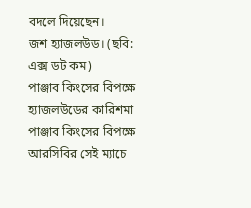বদলে দিয়েছেন।
জশ হ্যাজলউড। (ছবি: এক্স ডট কম)
পাঞ্জাব কিংসের বিপক্ষে হ্যাজলউডের কারিশমা
পাঞ্জাব কিংসের বিপক্ষে আরসিবির সেই ম্যাচে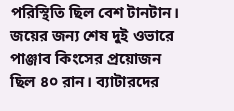পরিস্থিতি ছিল বেশ টানটান। জয়ের জন্য শেষ দুই ওভারে পাঞ্জাব কিংসের প্রয়োজন ছিল ৪০ রান। ব্যাটারদের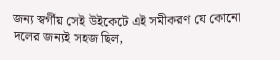জন্য স্বর্গীয় সেই উইকেটে এই সমীকরণ যে কোনো দলের জন্যই সহজ ছিল,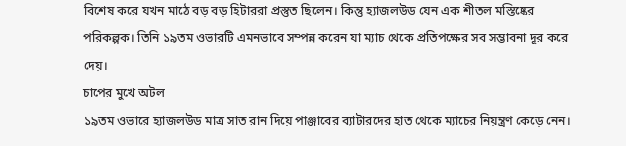বিশেষ করে যখন মাঠে বড় বড় হিটাররা প্রস্তুত ছিলেন। কিন্তু হ্যাজলউড যেন এক শীতল মস্তিষ্কের পরিকল্পক। তিনি ১৯তম ওভারটি এমনভাবে সম্পন্ন করেন যা ম্যাচ থেকে প্রতিপক্ষের সব সম্ভাবনা দূর করে দেয়।
চাপের মুখে অটল
১৯তম ওভারে হ্যাজলউড মাত্র সাত রান দিয়ে পাঞ্জাবের ব্যাটারদের হাত থেকে ম্যাচের নিয়ন্ত্রণ কেড়ে নেন।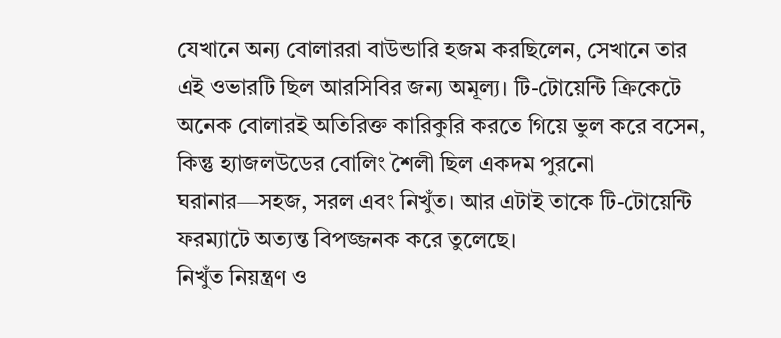যেখানে অন্য বোলাররা বাউন্ডারি হজম করছিলেন, সেখানে তার এই ওভারটি ছিল আরসিবির জন্য অমূল্য। টি-টোয়েন্টি ক্রিকেটে অনেক বোলারই অতিরিক্ত কারিকুরি করতে গিয়ে ভুল করে বসেন, কিন্তু হ্যাজলউডের বোলিং শৈলী ছিল একদম পুরনো ঘরানার—সহজ, সরল এবং নিখুঁত। আর এটাই তাকে টি-টোয়েন্টি ফরম্যাটে অত্যন্ত বিপজ্জনক করে তুলেছে।
নিখুঁত নিয়ন্ত্রণ ও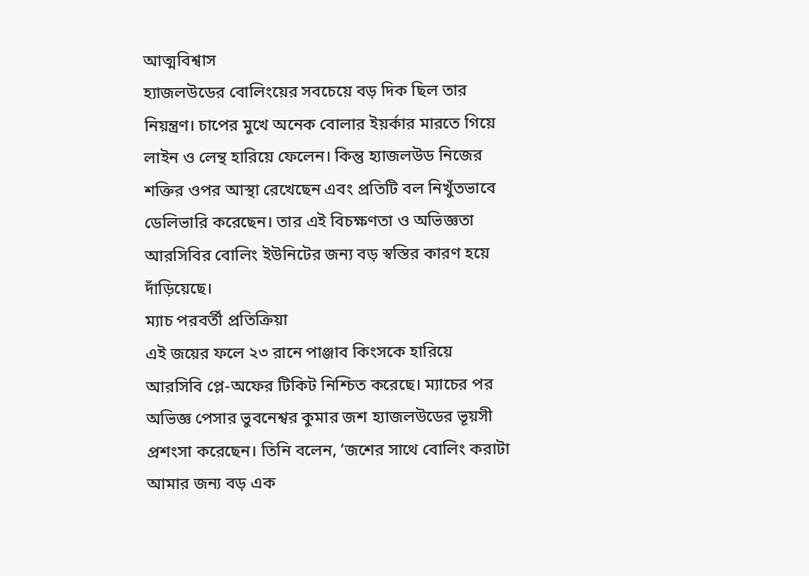আত্মবিশ্বাস
হ্যাজলউডের বোলিংয়ের সবচেয়ে বড় দিক ছিল তার নিয়ন্ত্রণ। চাপের মুখে অনেক বোলার ইয়র্কার মারতে গিয়ে লাইন ও লেন্থ হারিয়ে ফেলেন। কিন্তু হ্যাজলউড নিজের শক্তির ওপর আস্থা রেখেছেন এবং প্রতিটি বল নিখুঁতভাবে ডেলিভারি করেছেন। তার এই বিচক্ষণতা ও অভিজ্ঞতা আরসিবির বোলিং ইউনিটের জন্য বড় স্বস্তির কারণ হয়ে দাঁড়িয়েছে।
ম্যাচ পরবর্তী প্রতিক্রিয়া
এই জয়ের ফলে ২৩ রানে পাঞ্জাব কিংসকে হারিয়ে আরসিবি প্লে-অফের টিকিট নিশ্চিত করেছে। ম্যাচের পর অভিজ্ঞ পেসার ভুবনেশ্বর কুমার জশ হ্যাজলউডের ভূয়সী প্রশংসা করেছেন। তিনি বলেন, ‘জশের সাথে বোলিং করাটা আমার জন্য বড় এক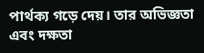পার্থক্য গড়ে দেয়। তার অভিজ্ঞতা এবং দক্ষতা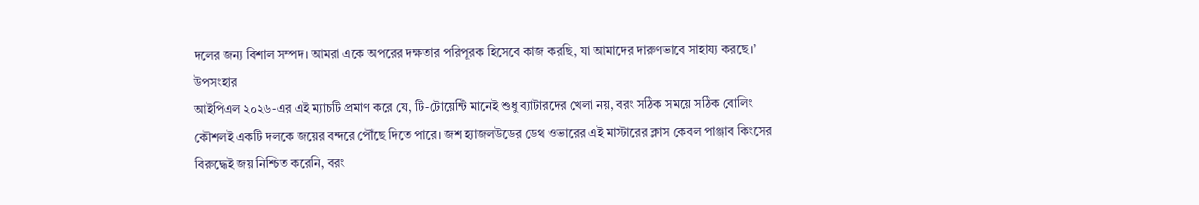দলের জন্য বিশাল সম্পদ। আমরা একে অপরের দক্ষতার পরিপূরক হিসেবে কাজ করছি, যা আমাদের দারুণভাবে সাহায্য করছে।’
উপসংহার
আইপিএল ২০২৬-এর এই ম্যাচটি প্রমাণ করে যে, টি-টোয়েন্টি মানেই শুধু ব্যাটারদের খেলা নয়, বরং সঠিক সময়ে সঠিক বোলিং কৌশলই একটি দলকে জয়ের বন্দরে পৌঁছে দিতে পারে। জশ হ্যাজলউডের ডেথ ওভারের এই মাস্টারের ক্লাস কেবল পাঞ্জাব কিংসের বিরুদ্ধেই জয় নিশ্চিত করেনি, বরং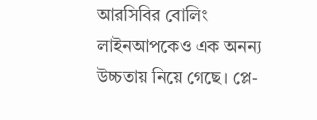আরসিবির বোলিং লাইনআপকেও এক অনন্য উচ্চতায় নিয়ে গেছে। প্লে-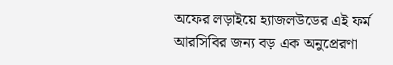অফের লড়াইয়ে হ্যাজলউডের এই ফর্ম আরসিবির জন্য বড় এক অনুপ্রেরণা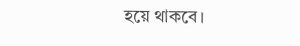হয়ে থাকবে।